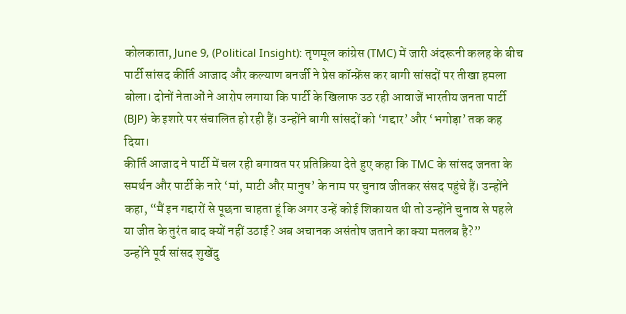कोलकाता, June 9, (Political Insight): तृणमूल कांग्रेस (TMC) में जारी अंदरूनी कलह के बीच पार्टी सांसद कीर्ति आजाद और कल्याण बनर्जी ने प्रेस कॉन्फ्रेंस कर बागी सांसदों पर तीखा हमला बोला। दोनों नेताओं ने आरोप लगाया कि पार्टी के खिलाफ उठ रही आवाजें भारतीय जनता पार्टी (BJP) के इशारे पर संचालित हो रही हैं। उन्होंने बागी सांसदों को ‘गद्दार’ और ‘भगोड़ा’ तक कह दिया।
कीर्ति आजाद ने पार्टी में चल रही बगावत पर प्रतिक्रिया देते हुए कहा कि TMC के सांसद जनता के समर्थन और पार्टी के नारे ‘मां, माटी और मानुष’ के नाम पर चुनाव जीतकर संसद पहुंचे हैं। उन्होंने कहा, “मैं इन गद्दारों से पूछना चाहता हूं कि अगर उन्हें कोई शिकायत थी तो उन्होंने चुनाव से पहले या जीत के तुरंत बाद क्यों नहीं उठाई? अब अचानक असंतोष जताने का क्या मतलब है?”
उन्होंने पूर्व सांसद शुखेंदु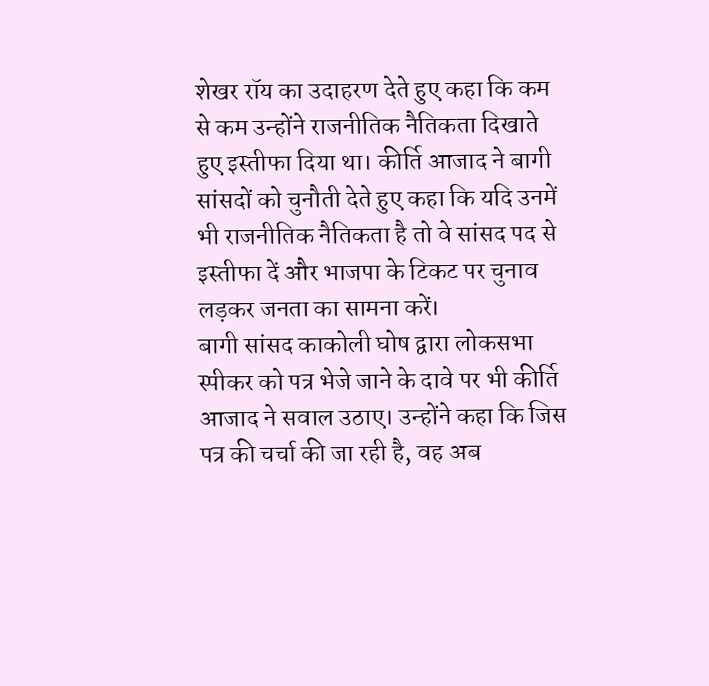शेखर रॉय का उदाहरण देते हुए कहा कि कम से कम उन्होंने राजनीतिक नैतिकता दिखाते हुए इस्तीफा दिया था। कीर्ति आजाद ने बागी सांसदों को चुनौती देते हुए कहा कि यदि उनमें भी राजनीतिक नैतिकता है तो वे सांसद पद से इस्तीफा दें और भाजपा के टिकट पर चुनाव लड़कर जनता का सामना करें।
बागी सांसद काकोली घोष द्वारा लोकसभा स्पीकर को पत्र भेजे जाने के दावे पर भी कीर्ति आजाद ने सवाल उठाए। उन्होंने कहा कि जिस पत्र की चर्चा की जा रही है, वह अब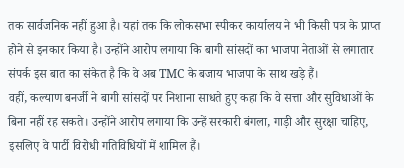तक सार्वजनिक नहीं हुआ है। यहां तक कि लोकसभा स्पीकर कार्यालय ने भी किसी पत्र के प्राप्त होने से इनकार किया है। उन्होंने आरोप लगाया कि बागी सांसदों का भाजपा नेताओं से लगातार संपर्क इस बात का संकेत है कि वे अब TMC के बजाय भाजपा के साथ खड़े हैं।
वहीं, कल्याण बनर्जी ने बागी सांसदों पर निशाना साधते हुए कहा कि वे सत्ता और सुविधाओं के बिना नहीं रह सकते। उन्होंने आरोप लगाया कि उन्हें सरकारी बंगला, गाड़ी और सुरक्षा चाहिए, इसलिए वे पार्टी विरोधी गतिविधियों में शामिल हैं।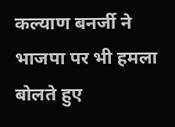कल्याण बनर्जी ने भाजपा पर भी हमला बोलते हुए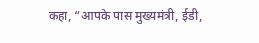कहा, “आपके पास मुख्यमंत्री, ईडी,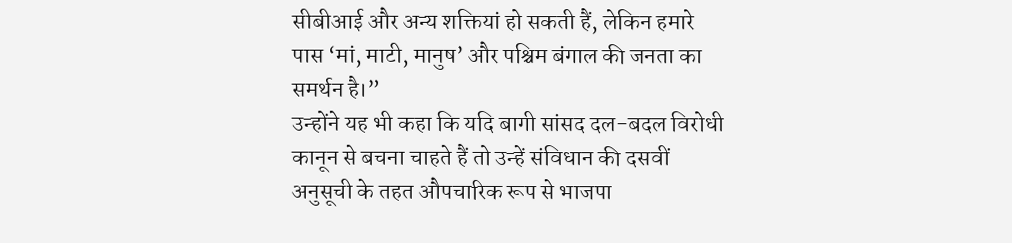सीबीआई और अन्य शक्तियां हो सकती हैं, लेकिन हमारे पास ‘मां, माटी, मानुष’ और पश्चिम बंगाल की जनता का समर्थन है।”
उन्होंने यह भी कहा कि यदि बागी सांसद दल-बदल विरोधी कानून से बचना चाहते हैं तो उन्हें संविधान की दसवीं अनुसूची के तहत औपचारिक रूप से भाजपा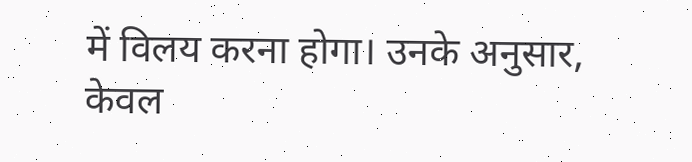में विलय करना होगा। उनके अनुसार, केवल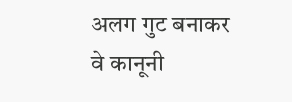अलग गुट बनाकर वे कानूनी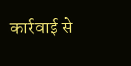कार्रवाई से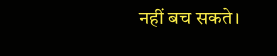नहीं बच सकते।